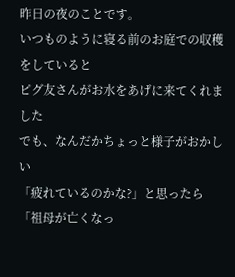昨日の夜のことです。
いつものように寝る前のお庭での収穫をしていると
ピグ友さんがお水をあげに来てくれました
でも、なんだかちょっと様子がおかしい
「疲れているのかな?」と思ったら
「祖母が亡くなっ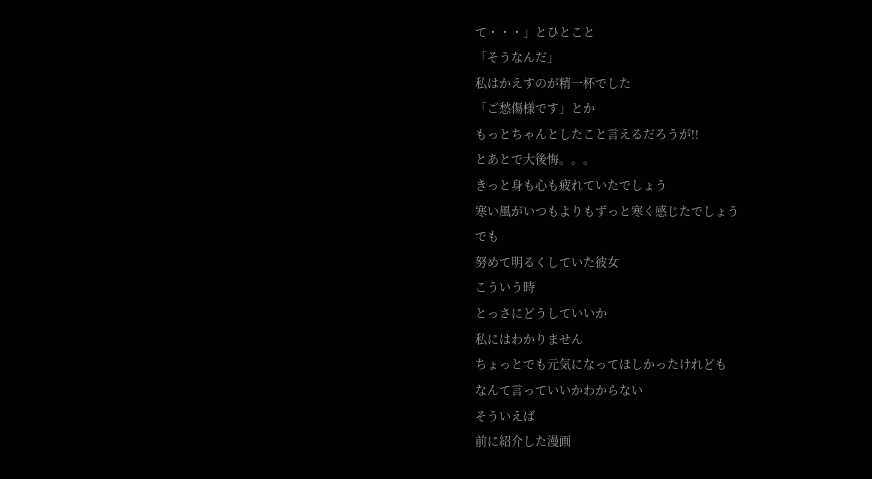て・・・」とひとこと
「そうなんだ」
私はかえすのが精一杯でした
「ご愁傷様です」とか
もっとちゃんとしたこと言えるだろうが!!
とあとで大後悔。。。
きっと身も心も疲れていたでしょう
寒い風がいつもよりもずっと寒く感じたでしょう
でも
努めて明るくしていた彼女
こういう時
とっさにどうしていいか
私にはわかりません
ちょっとでも元気になってほしかったけれども
なんて言っていいかわからない
そういえば
前に紹介した漫画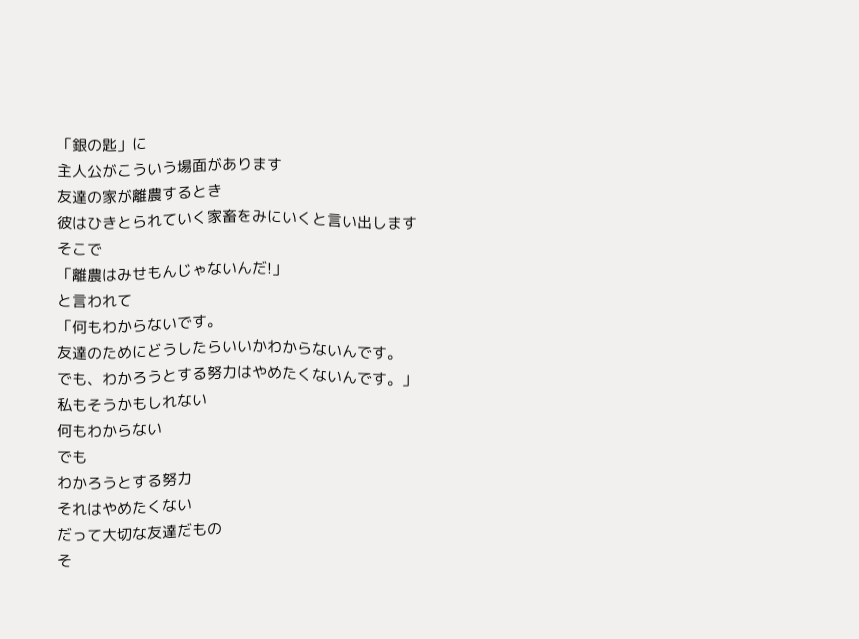「銀の匙」に
主人公がこういう場面があります
友達の家が離農するとき
彼はひきとられていく家畜をみにいくと言い出します
そこで
「離農はみせもんじゃないんだ!」
と言われて
「何もわからないです。
友達のためにどうしたらいいかわからないんです。
でも、わかろうとする努力はやめたくないんです。」
私もそうかもしれない
何もわからない
でも
わかろうとする努力
それはやめたくない
だって大切な友達だもの
そ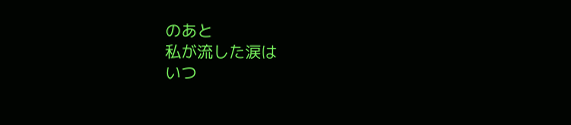のあと
私が流した涙は
いつ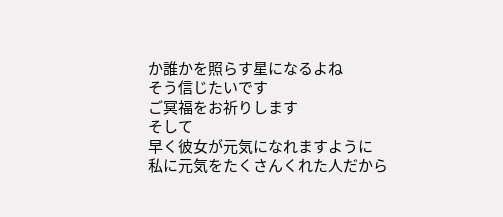か誰かを照らす星になるよね
そう信じたいです
ご冥福をお祈りします
そして
早く彼女が元気になれますように
私に元気をたくさんくれた人だから